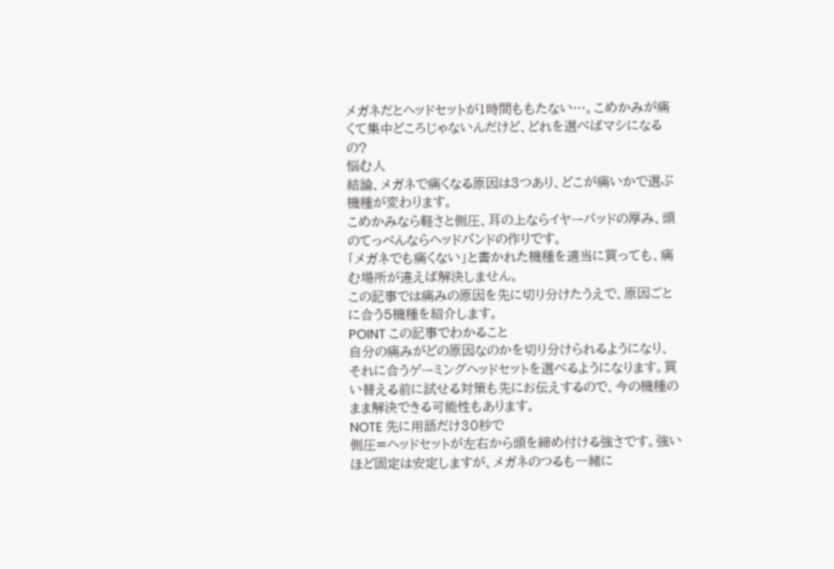メガネだとヘッドセットが1時間ももたない…。こめかみが痛くて集中どころじゃないんだけど、どれを選べばマシになるの?
悩む人
結論、メガネで痛くなる原因は3つあり、どこが痛いかで選ぶ機種が変わります。
こめかみなら軽さと側圧、耳の上ならイヤーパッドの厚み、頭のてっぺんならヘッドバンドの作りです。
「メガネでも痛くない」と書かれた機種を適当に買っても、痛む場所が違えば解決しません。
この記事では痛みの原因を先に切り分けたうえで、原因ごとに合う5機種を紹介します。
POINT この記事でわかること
自分の痛みがどの原因なのかを切り分けられるようになり、それに合うゲーミングヘッドセットを選べるようになります。買い替える前に試せる対策も先にお伝えするので、今の機種のまま解決できる可能性もあります。
NOTE 先に用語だけ30秒で
側圧=ヘッドセットが左右から頭を締め付ける強さです。強いほど固定は安定しますが、メガネのつるも一緒に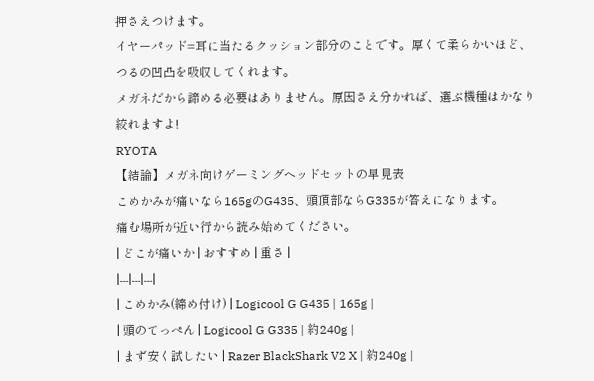押さえつけます。
イヤーパッド=耳に当たるクッション部分のことです。厚くて柔らかいほど、つるの凹凸を吸収してくれます。
メガネだから諦める必要はありません。原因さえ分かれば、選ぶ機種はかなり絞れますよ!
RYOTA
【結論】メガネ向けゲーミングヘッドセットの早見表
こめかみが痛いなら165gのG435、頭頂部ならG335が答えになります。
痛む場所が近い行から読み始めてください。
| どこが痛いか | おすすめ | 重さ |
|---|---|---|
| こめかみ(締め付け) | Logicool G G435 | 165g |
| 頭のてっぺん | Logicool G G335 | 約240g |
| まず安く試したい | Razer BlackShark V2 X | 約240g |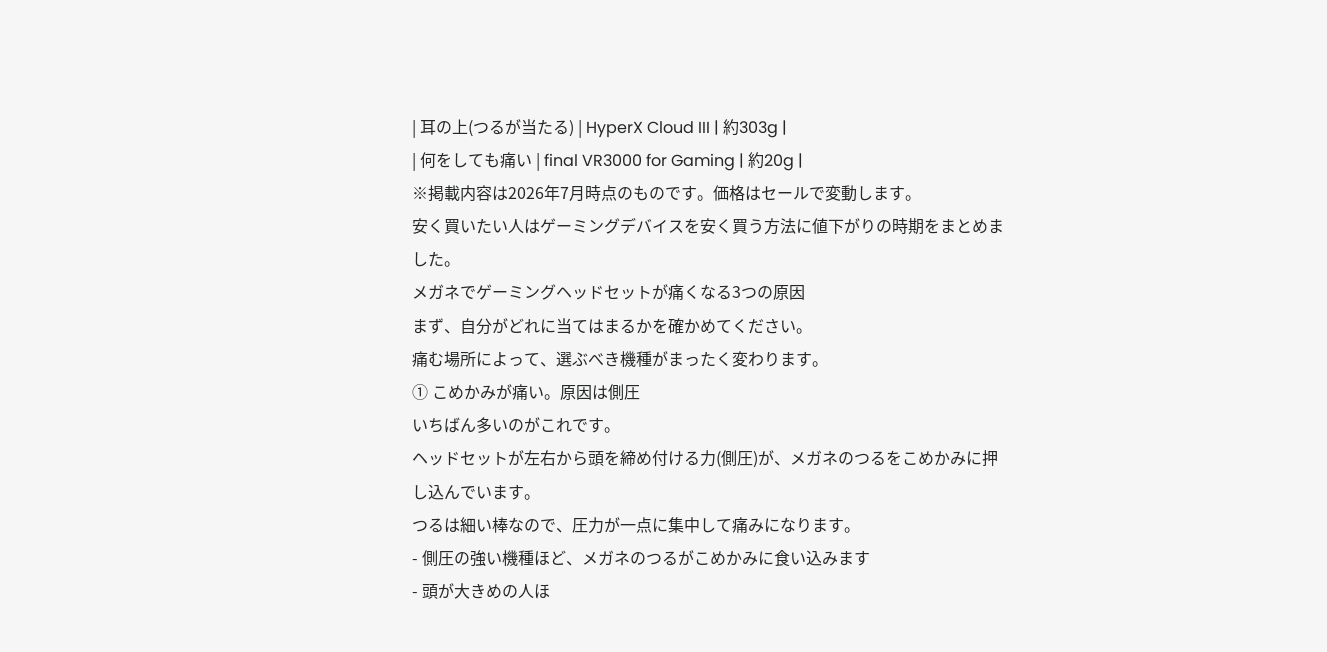| 耳の上(つるが当たる) | HyperX Cloud III | 約303g |
| 何をしても痛い | final VR3000 for Gaming | 約20g |
※掲載内容は2026年7月時点のものです。価格はセールで変動します。
安く買いたい人はゲーミングデバイスを安く買う方法に値下がりの時期をまとめました。
メガネでゲーミングヘッドセットが痛くなる3つの原因
まず、自分がどれに当てはまるかを確かめてください。
痛む場所によって、選ぶべき機種がまったく変わります。
① こめかみが痛い。原因は側圧
いちばん多いのがこれです。
ヘッドセットが左右から頭を締め付ける力(側圧)が、メガネのつるをこめかみに押し込んでいます。
つるは細い棒なので、圧力が一点に集中して痛みになります。
- 側圧の強い機種ほど、メガネのつるがこめかみに食い込みます
- 頭が大きめの人ほ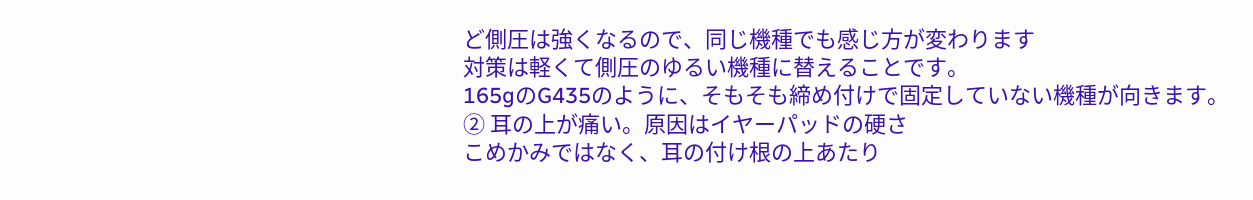ど側圧は強くなるので、同じ機種でも感じ方が変わります
対策は軽くて側圧のゆるい機種に替えることです。
165gのG435のように、そもそも締め付けで固定していない機種が向きます。
② 耳の上が痛い。原因はイヤーパッドの硬さ
こめかみではなく、耳の付け根の上あたり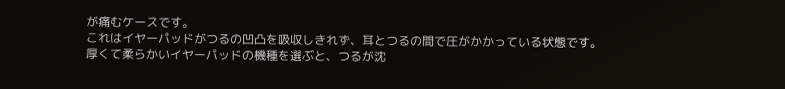が痛むケースです。
これはイヤーパッドがつるの凹凸を吸収しきれず、耳とつるの間で圧がかかっている状態です。
厚くて柔らかいイヤーパッドの機種を選ぶと、つるが沈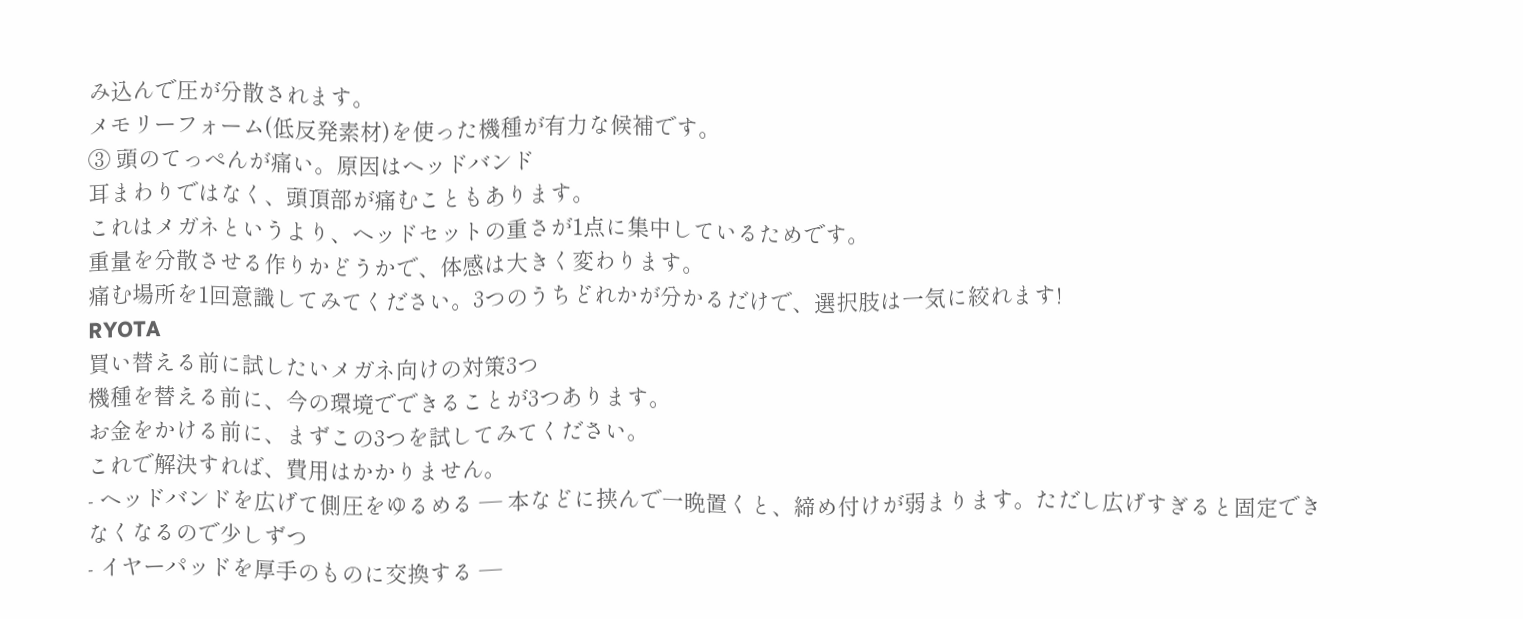み込んで圧が分散されます。
メモリーフォーム(低反発素材)を使った機種が有力な候補です。
③ 頭のてっぺんが痛い。原因はヘッドバンド
耳まわりではなく、頭頂部が痛むこともあります。
これはメガネというより、ヘッドセットの重さが1点に集中しているためです。
重量を分散させる作りかどうかで、体感は大きく変わります。
痛む場所を1回意識してみてください。3つのうちどれかが分かるだけで、選択肢は一気に絞れます!
RYOTA
買い替える前に試したいメガネ向けの対策3つ
機種を替える前に、今の環境でできることが3つあります。
お金をかける前に、まずこの3つを試してみてください。
これで解決すれば、費用はかかりません。
- ヘッドバンドを広げて側圧をゆるめる — 本などに挟んで一晩置くと、締め付けが弱まります。ただし広げすぎると固定できなくなるので少しずつ
- イヤーパッドを厚手のものに交換する —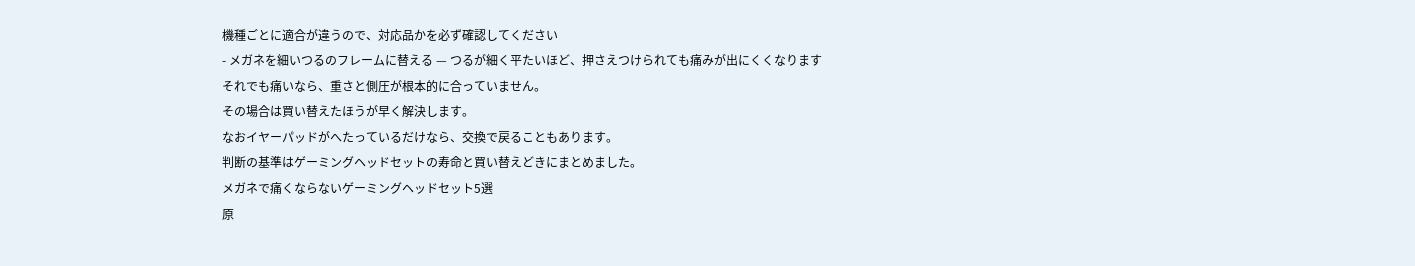機種ごとに適合が違うので、対応品かを必ず確認してください
- メガネを細いつるのフレームに替える — つるが細く平たいほど、押さえつけられても痛みが出にくくなります
それでも痛いなら、重さと側圧が根本的に合っていません。
その場合は買い替えたほうが早く解決します。
なおイヤーパッドがへたっているだけなら、交換で戻ることもあります。
判断の基準はゲーミングヘッドセットの寿命と買い替えどきにまとめました。
メガネで痛くならないゲーミングヘッドセット5選
原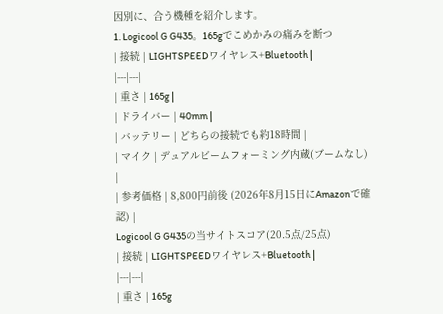因別に、合う機種を紹介します。
1. Logicool G G435。165gでこめかみの痛みを断つ
| 接続 | LIGHTSPEEDワイヤレス+Bluetooth |
|---|---|
| 重さ | 165g |
| ドライバー | 40mm |
| バッテリー | どちらの接続でも約18時間 |
| マイク | デュアルビームフォーミング内蔵(ブームなし) |
| 参考価格 | 8,800円前後 (2026年8月15日にAmazonで確認) |
Logicool G G435の当サイトスコア(20.5点/25点)
| 接続 | LIGHTSPEEDワイヤレス+Bluetooth |
|---|---|
| 重さ | 165g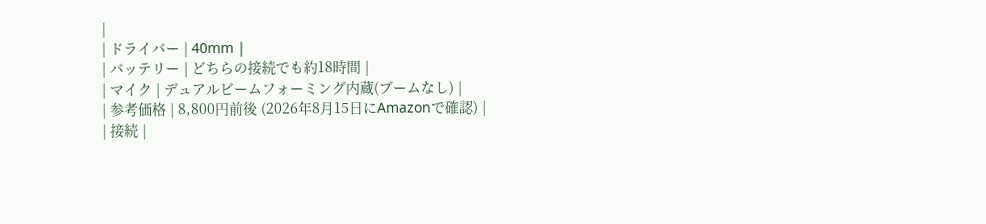|
| ドライバー | 40mm |
| バッテリー | どちらの接続でも約18時間 |
| マイク | デュアルビームフォーミング内蔵(ブームなし) |
| 参考価格 | 8,800円前後 (2026年8月15日にAmazonで確認) |
| 接続 |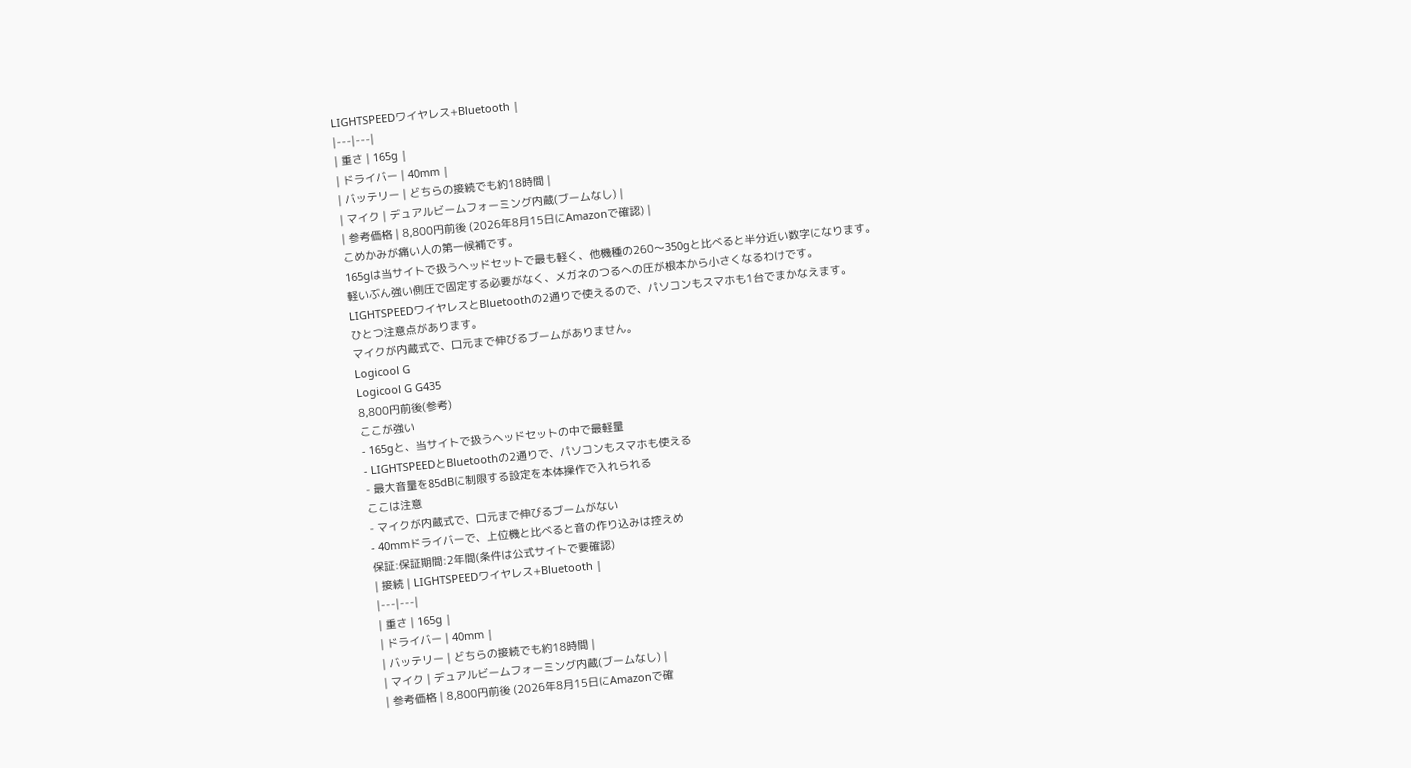LIGHTSPEEDワイヤレス+Bluetooth |
|---|---|
| 重さ | 165g |
| ドライバー | 40mm |
| バッテリー | どちらの接続でも約18時間 |
| マイク | デュアルビームフォーミング内蔵(ブームなし) |
| 参考価格 | 8,800円前後 (2026年8月15日にAmazonで確認) |
こめかみが痛い人の第一候補です。
165gは当サイトで扱うヘッドセットで最も軽く、他機種の260〜350gと比べると半分近い数字になります。
軽いぶん強い側圧で固定する必要がなく、メガネのつるへの圧が根本から小さくなるわけです。
LIGHTSPEEDワイヤレスとBluetoothの2通りで使えるので、パソコンもスマホも1台でまかなえます。
ひとつ注意点があります。
マイクが内蔵式で、口元まで伸びるブームがありません。
Logicool G
Logicool G G435
8,800円前後(参考)
ここが強い
- 165gと、当サイトで扱うヘッドセットの中で最軽量
- LIGHTSPEEDとBluetoothの2通りで、パソコンもスマホも使える
- 最大音量を85dBに制限する設定を本体操作で入れられる
ここは注意
- マイクが内蔵式で、口元まで伸びるブームがない
- 40mmドライバーで、上位機と比べると音の作り込みは控えめ
保証:保証期間:2年間(条件は公式サイトで要確認)
| 接続 | LIGHTSPEEDワイヤレス+Bluetooth |
|---|---|
| 重さ | 165g |
| ドライバー | 40mm |
| バッテリー | どちらの接続でも約18時間 |
| マイク | デュアルビームフォーミング内蔵(ブームなし) |
| 参考価格 | 8,800円前後 (2026年8月15日にAmazonで確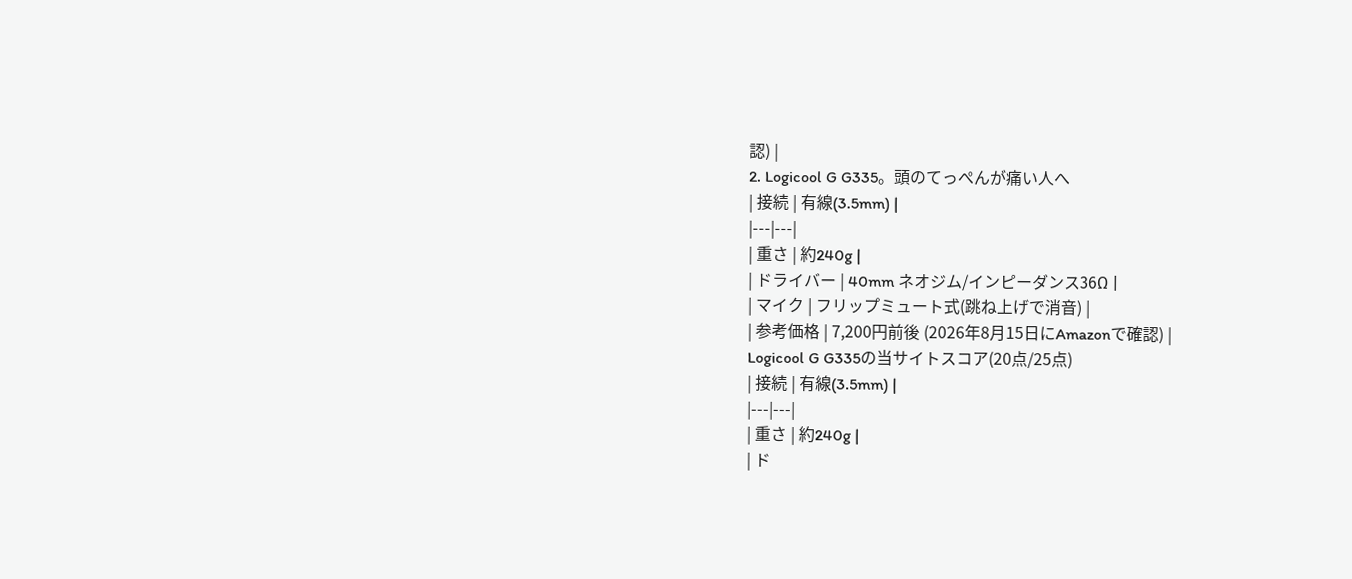認) |
2. Logicool G G335。頭のてっぺんが痛い人へ
| 接続 | 有線(3.5mm) |
|---|---|
| 重さ | 約240g |
| ドライバー | 40mm ネオジム/インピーダンス36Ω |
| マイク | フリップミュート式(跳ね上げで消音) |
| 参考価格 | 7,200円前後 (2026年8月15日にAmazonで確認) |
Logicool G G335の当サイトスコア(20点/25点)
| 接続 | 有線(3.5mm) |
|---|---|
| 重さ | 約240g |
| ド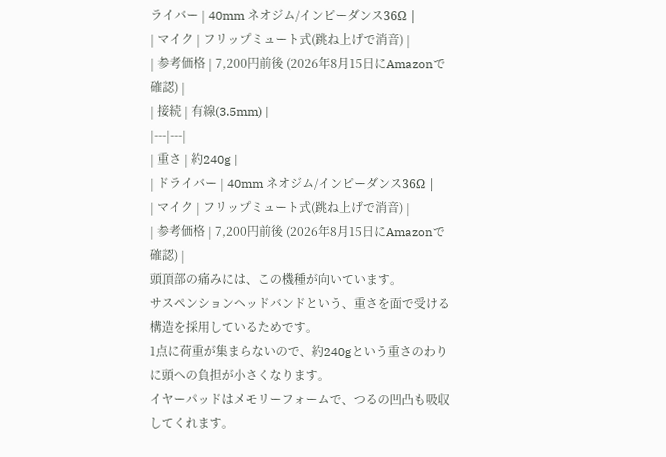ライバー | 40mm ネオジム/インピーダンス36Ω |
| マイク | フリップミュート式(跳ね上げで消音) |
| 参考価格 | 7,200円前後 (2026年8月15日にAmazonで確認) |
| 接続 | 有線(3.5mm) |
|---|---|
| 重さ | 約240g |
| ドライバー | 40mm ネオジム/インピーダンス36Ω |
| マイク | フリップミュート式(跳ね上げで消音) |
| 参考価格 | 7,200円前後 (2026年8月15日にAmazonで確認) |
頭頂部の痛みには、この機種が向いています。
サスペンションヘッドバンドという、重さを面で受ける構造を採用しているためです。
1点に荷重が集まらないので、約240gという重さのわりに頭への負担が小さくなります。
イヤーパッドはメモリーフォームで、つるの凹凸も吸収してくれます。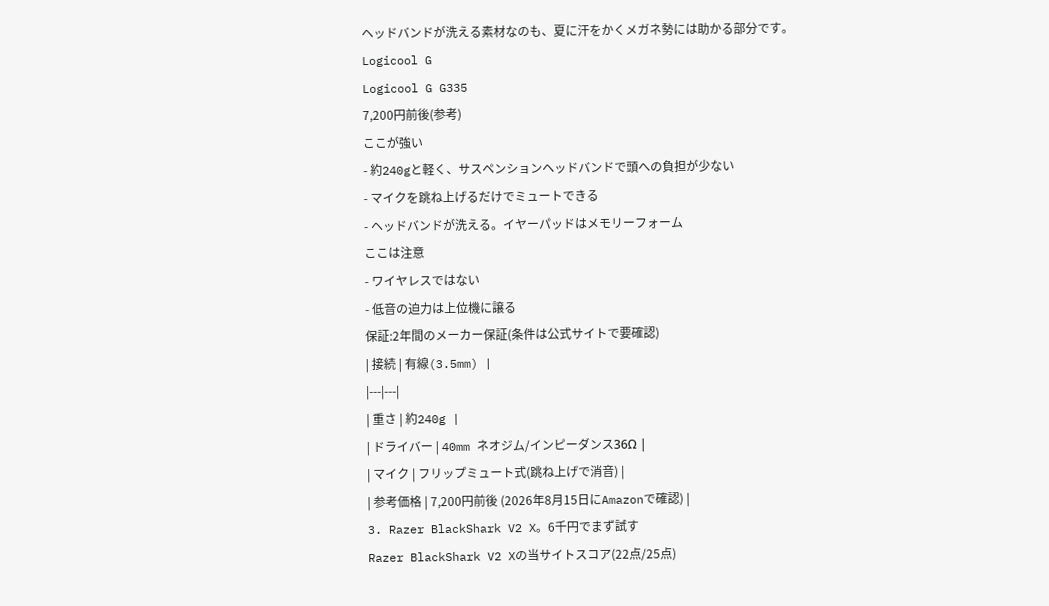ヘッドバンドが洗える素材なのも、夏に汗をかくメガネ勢には助かる部分です。
Logicool G
Logicool G G335
7,200円前後(参考)
ここが強い
- 約240gと軽く、サスペンションヘッドバンドで頭への負担が少ない
- マイクを跳ね上げるだけでミュートできる
- ヘッドバンドが洗える。イヤーパッドはメモリーフォーム
ここは注意
- ワイヤレスではない
- 低音の迫力は上位機に譲る
保証:2年間のメーカー保証(条件は公式サイトで要確認)
| 接続 | 有線(3.5mm) |
|---|---|
| 重さ | 約240g |
| ドライバー | 40mm ネオジム/インピーダンス36Ω |
| マイク | フリップミュート式(跳ね上げで消音) |
| 参考価格 | 7,200円前後 (2026年8月15日にAmazonで確認) |
3. Razer BlackShark V2 X。6千円でまず試す
Razer BlackShark V2 Xの当サイトスコア(22点/25点)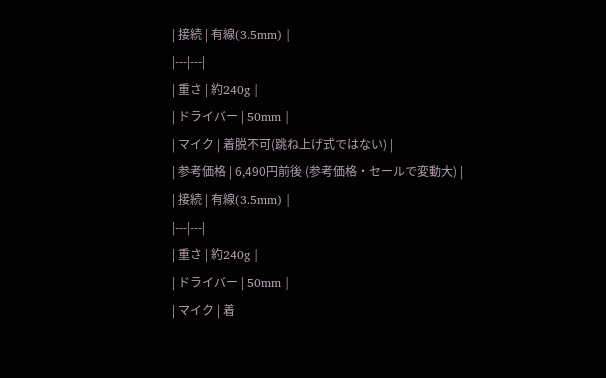| 接続 | 有線(3.5mm) |
|---|---|
| 重さ | 約240g |
| ドライバー | 50mm |
| マイク | 着脱不可(跳ね上げ式ではない) |
| 参考価格 | 6,490円前後 (参考価格・セールで変動大) |
| 接続 | 有線(3.5mm) |
|---|---|
| 重さ | 約240g |
| ドライバー | 50mm |
| マイク | 着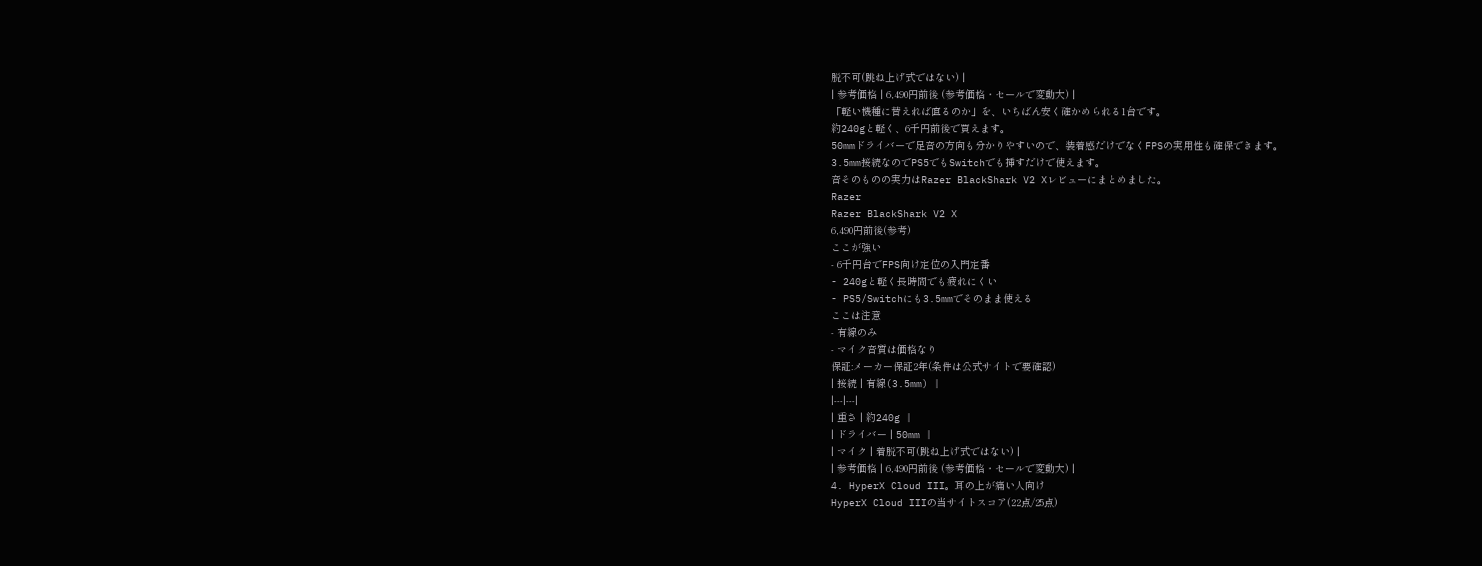脱不可(跳ね上げ式ではない) |
| 参考価格 | 6,490円前後 (参考価格・セールで変動大) |
「軽い機種に替えれば直るのか」を、いちばん安く確かめられる1台です。
約240gと軽く、6千円前後で買えます。
50mmドライバーで足音の方向も分かりやすいので、装着感だけでなくFPSの実用性も確保できます。
3.5mm接続なのでPS5でもSwitchでも挿すだけで使えます。
音そのものの実力はRazer BlackShark V2 Xレビューにまとめました。
Razer
Razer BlackShark V2 X
6,490円前後(参考)
ここが強い
- 6千円台でFPS向け定位の入門定番
- 240gと軽く長時間でも疲れにくい
- PS5/Switchにも3.5mmでそのまま使える
ここは注意
- 有線のみ
- マイク音質は価格なり
保証:メーカー保証2年(条件は公式サイトで要確認)
| 接続 | 有線(3.5mm) |
|---|---|
| 重さ | 約240g |
| ドライバー | 50mm |
| マイク | 着脱不可(跳ね上げ式ではない) |
| 参考価格 | 6,490円前後 (参考価格・セールで変動大) |
4. HyperX Cloud III。耳の上が痛い人向け
HyperX Cloud IIIの当サイトスコア(22点/25点)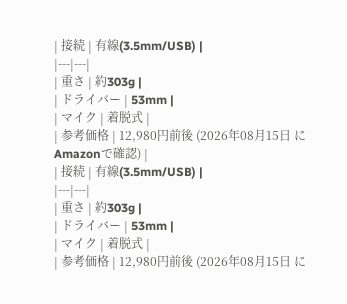| 接続 | 有線(3.5mm/USB) |
|---|---|
| 重さ | 約303g |
| ドライバー | 53mm |
| マイク | 着脱式 |
| 参考価格 | 12,980円前後 (2026年08月15日 にAmazonで確認) |
| 接続 | 有線(3.5mm/USB) |
|---|---|
| 重さ | 約303g |
| ドライバー | 53mm |
| マイク | 着脱式 |
| 参考価格 | 12,980円前後 (2026年08月15日 に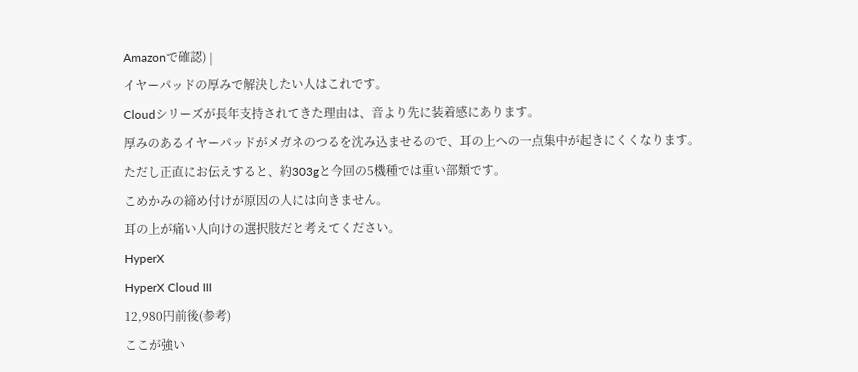Amazonで確認) |
イヤーパッドの厚みで解決したい人はこれです。
Cloudシリーズが長年支持されてきた理由は、音より先に装着感にあります。
厚みのあるイヤーパッドがメガネのつるを沈み込ませるので、耳の上への一点集中が起きにくくなります。
ただし正直にお伝えすると、約303gと今回の5機種では重い部類です。
こめかみの締め付けが原因の人には向きません。
耳の上が痛い人向けの選択肢だと考えてください。
HyperX
HyperX Cloud III
12,980円前後(参考)
ここが強い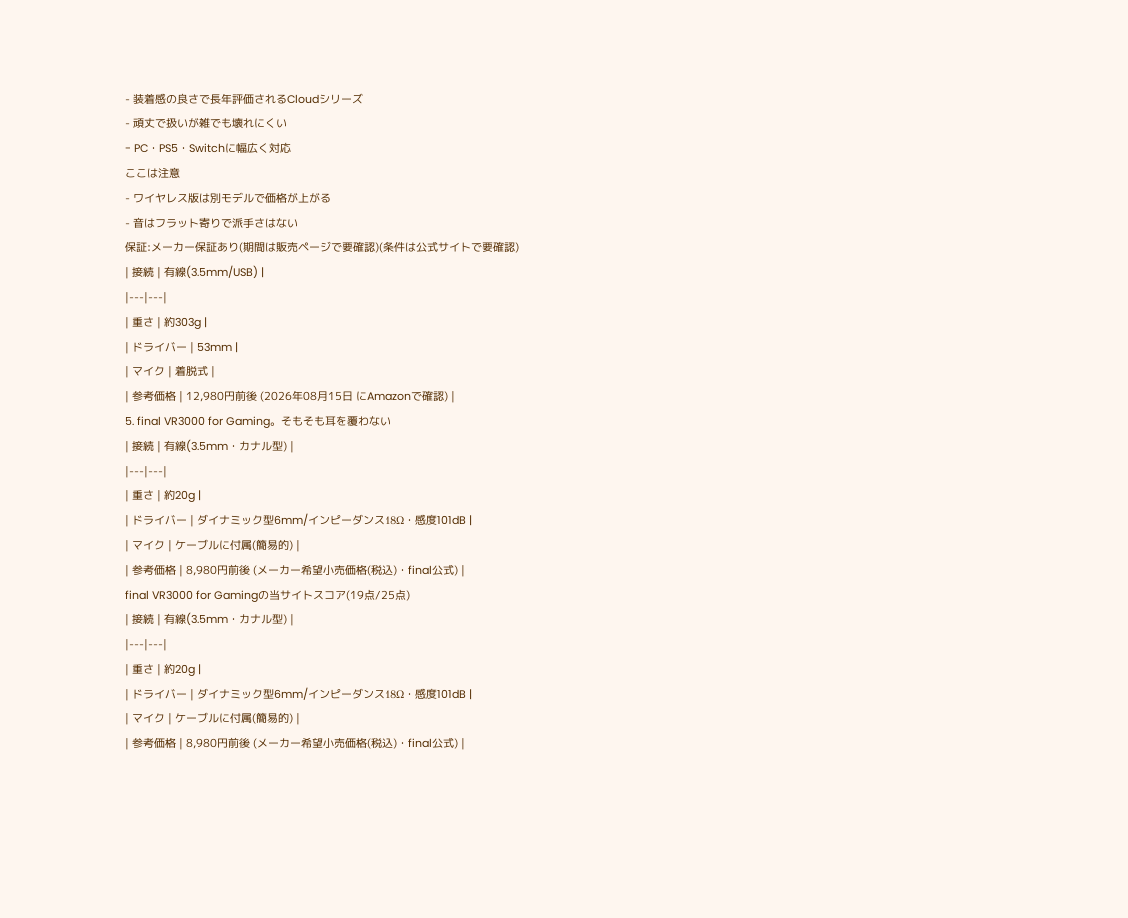- 装着感の良さで長年評価されるCloudシリーズ
- 頑丈で扱いが雑でも壊れにくい
- PC・PS5・Switchに幅広く対応
ここは注意
- ワイヤレス版は別モデルで価格が上がる
- 音はフラット寄りで派手さはない
保証:メーカー保証あり(期間は販売ページで要確認)(条件は公式サイトで要確認)
| 接続 | 有線(3.5mm/USB) |
|---|---|
| 重さ | 約303g |
| ドライバー | 53mm |
| マイク | 着脱式 |
| 参考価格 | 12,980円前後 (2026年08月15日 にAmazonで確認) |
5. final VR3000 for Gaming。そもそも耳を覆わない
| 接続 | 有線(3.5mm・カナル型) |
|---|---|
| 重さ | 約20g |
| ドライバー | ダイナミック型6mm/インピーダンス18Ω・感度101dB |
| マイク | ケーブルに付属(簡易的) |
| 参考価格 | 8,980円前後 (メーカー希望小売価格(税込)・final公式) |
final VR3000 for Gamingの当サイトスコア(19点/25点)
| 接続 | 有線(3.5mm・カナル型) |
|---|---|
| 重さ | 約20g |
| ドライバー | ダイナミック型6mm/インピーダンス18Ω・感度101dB |
| マイク | ケーブルに付属(簡易的) |
| 参考価格 | 8,980円前後 (メーカー希望小売価格(税込)・final公式) |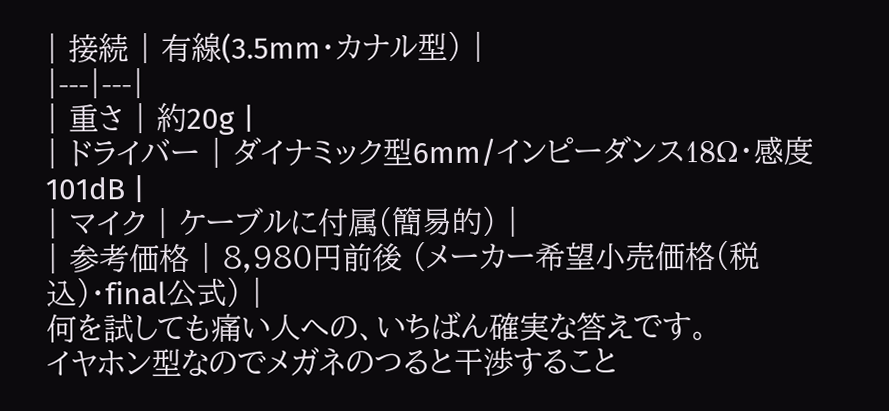| 接続 | 有線(3.5mm・カナル型) |
|---|---|
| 重さ | 約20g |
| ドライバー | ダイナミック型6mm/インピーダンス18Ω・感度101dB |
| マイク | ケーブルに付属(簡易的) |
| 参考価格 | 8,980円前後 (メーカー希望小売価格(税込)・final公式) |
何を試しても痛い人への、いちばん確実な答えです。
イヤホン型なのでメガネのつると干渉すること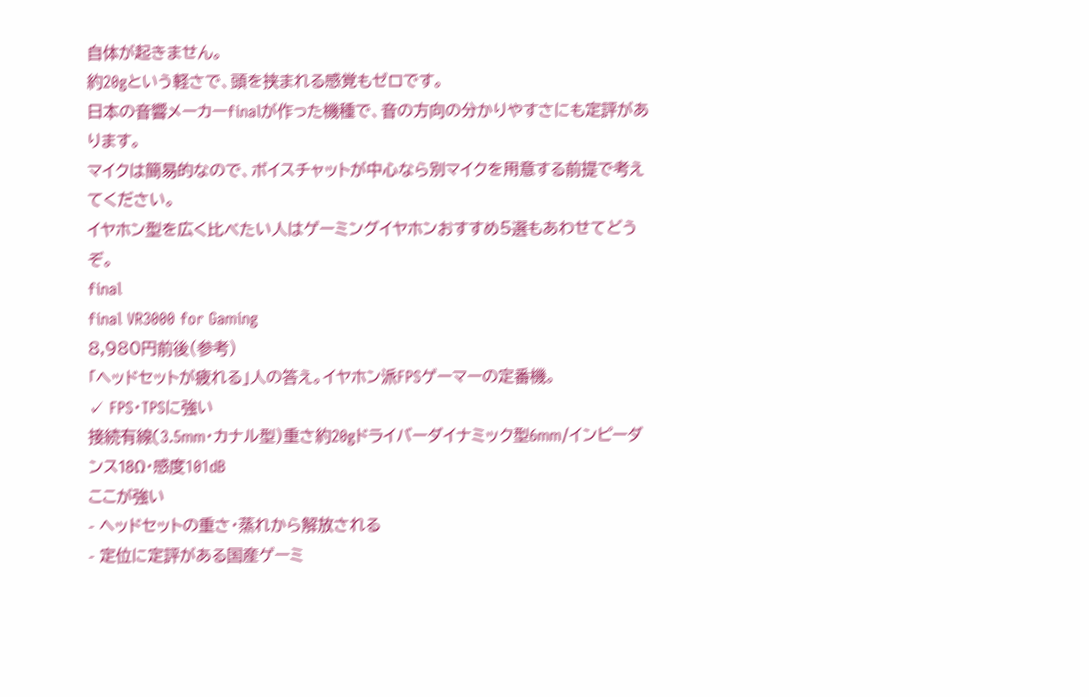自体が起きません。
約20gという軽さで、頭を挟まれる感覚もゼロです。
日本の音響メーカーfinalが作った機種で、音の方向の分かりやすさにも定評があります。
マイクは簡易的なので、ボイスチャットが中心なら別マイクを用意する前提で考えてください。
イヤホン型を広く比べたい人はゲーミングイヤホンおすすめ5選もあわせてどうぞ。
final
final VR3000 for Gaming
8,980円前後(参考)
「ヘッドセットが疲れる」人の答え。イヤホン派FPSゲーマーの定番機。
✓ FPS・TPSに強い
接続有線(3.5mm・カナル型)重さ約20gドライバーダイナミック型6mm/インピーダンス18Ω・感度101dB
ここが強い
- ヘッドセットの重さ・蒸れから解放される
- 定位に定評がある国産ゲーミ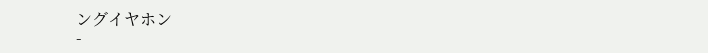ングイヤホン
-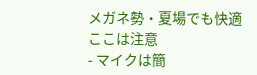メガネ勢・夏場でも快適
ここは注意
- マイクは簡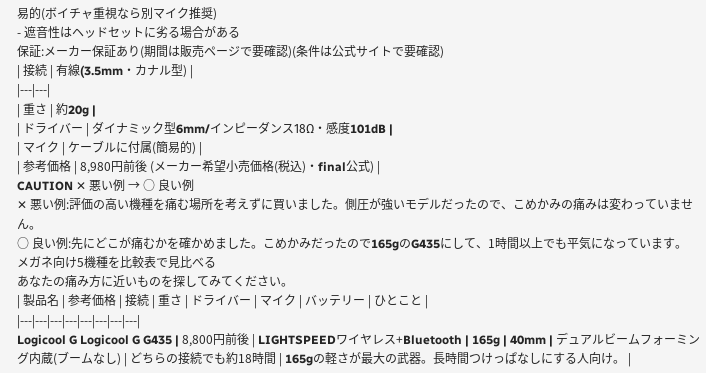易的(ボイチャ重視なら別マイク推奨)
- 遮音性はヘッドセットに劣る場合がある
保証:メーカー保証あり(期間は販売ページで要確認)(条件は公式サイトで要確認)
| 接続 | 有線(3.5mm・カナル型) |
|---|---|
| 重さ | 約20g |
| ドライバー | ダイナミック型6mm/インピーダンス18Ω・感度101dB |
| マイク | ケーブルに付属(簡易的) |
| 参考価格 | 8,980円前後 (メーカー希望小売価格(税込)・final公式) |
CAUTION ✕ 悪い例 → ○ 良い例
✕ 悪い例:評価の高い機種を痛む場所を考えずに買いました。側圧が強いモデルだったので、こめかみの痛みは変わっていません。
○ 良い例:先にどこが痛むかを確かめました。こめかみだったので165gのG435にして、1時間以上でも平気になっています。
メガネ向け5機種を比較表で見比べる
あなたの痛み方に近いものを探してみてください。
| 製品名 | 参考価格 | 接続 | 重さ | ドライバー | マイク | バッテリー | ひとこと |
|---|---|---|---|---|---|---|---|
Logicool G Logicool G G435 | 8,800円前後 | LIGHTSPEEDワイヤレス+Bluetooth | 165g | 40mm | デュアルビームフォーミング内蔵(ブームなし) | どちらの接続でも約18時間 | 165gの軽さが最大の武器。長時間つけっぱなしにする人向け。 |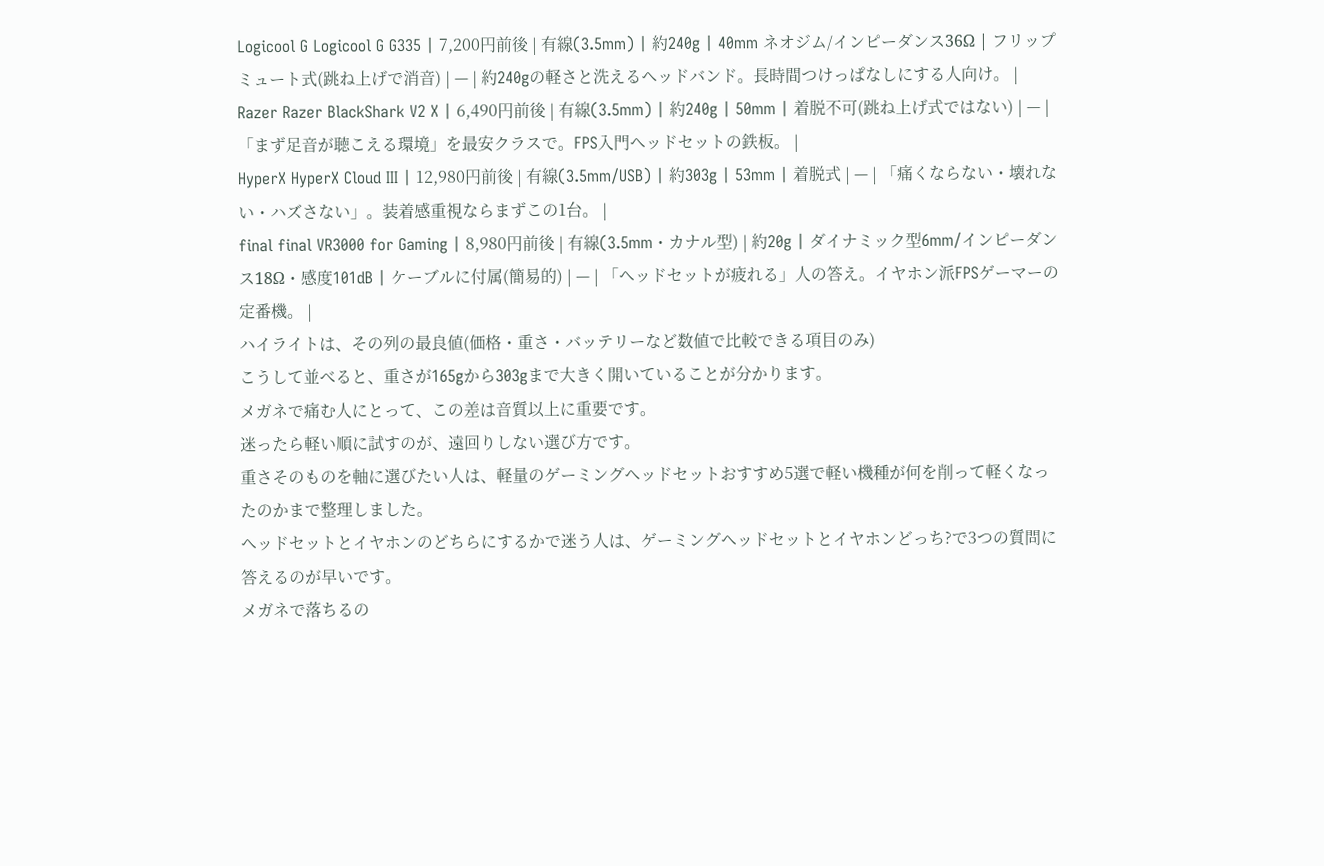Logicool G Logicool G G335 | 7,200円前後 | 有線(3.5mm) | 約240g | 40mm ネオジム/インピーダンス36Ω | フリップミュート式(跳ね上げで消音) | — | 約240gの軽さと洗えるヘッドバンド。長時間つけっぱなしにする人向け。 |
Razer Razer BlackShark V2 X | 6,490円前後 | 有線(3.5mm) | 約240g | 50mm | 着脱不可(跳ね上げ式ではない) | — | 「まず足音が聴こえる環境」を最安クラスで。FPS入門ヘッドセットの鉄板。 |
HyperX HyperX Cloud III | 12,980円前後 | 有線(3.5mm/USB) | 約303g | 53mm | 着脱式 | — | 「痛くならない・壊れない・ハズさない」。装着感重視ならまずこの1台。 |
final final VR3000 for Gaming | 8,980円前後 | 有線(3.5mm・カナル型) | 約20g | ダイナミック型6mm/インピーダンス18Ω・感度101dB | ケーブルに付属(簡易的) | — | 「ヘッドセットが疲れる」人の答え。イヤホン派FPSゲーマーの定番機。 |
ハイライトは、その列の最良値(価格・重さ・バッテリーなど数値で比較できる項目のみ)
こうして並べると、重さが165gから303gまで大きく開いていることが分かります。
メガネで痛む人にとって、この差は音質以上に重要です。
迷ったら軽い順に試すのが、遠回りしない選び方です。
重さそのものを軸に選びたい人は、軽量のゲーミングヘッドセットおすすめ5選で軽い機種が何を削って軽くなったのかまで整理しました。
ヘッドセットとイヤホンのどちらにするかで迷う人は、ゲーミングヘッドセットとイヤホンどっち?で3つの質問に答えるのが早いです。
メガネで落ちるの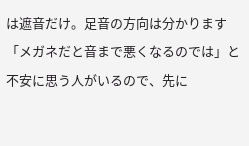は遮音だけ。足音の方向は分かります
「メガネだと音まで悪くなるのでは」と不安に思う人がいるので、先に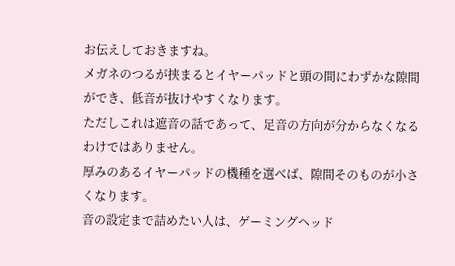お伝えしておきますね。
メガネのつるが挟まるとイヤーパッドと頭の間にわずかな隙間ができ、低音が抜けやすくなります。
ただしこれは遮音の話であって、足音の方向が分からなくなるわけではありません。
厚みのあるイヤーパッドの機種を選べば、隙間そのものが小さくなります。
音の設定まで詰めたい人は、ゲーミングヘッド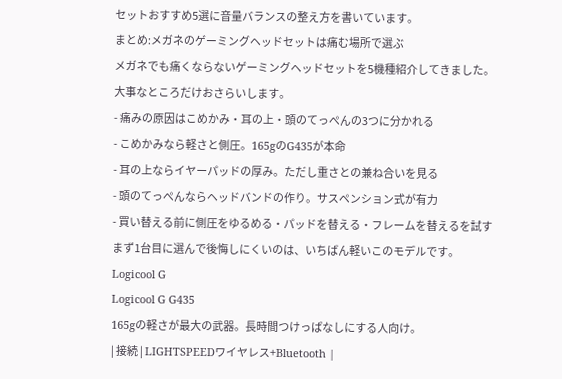セットおすすめ5選に音量バランスの整え方を書いています。
まとめ:メガネのゲーミングヘッドセットは痛む場所で選ぶ
メガネでも痛くならないゲーミングヘッドセットを5機種紹介してきました。
大事なところだけおさらいします。
- 痛みの原因はこめかみ・耳の上・頭のてっぺんの3つに分かれる
- こめかみなら軽さと側圧。165gのG435が本命
- 耳の上ならイヤーパッドの厚み。ただし重さとの兼ね合いを見る
- 頭のてっぺんならヘッドバンドの作り。サスペンション式が有力
- 買い替える前に側圧をゆるめる・パッドを替える・フレームを替えるを試す
まず1台目に選んで後悔しにくいのは、いちばん軽いこのモデルです。
Logicool G
Logicool G G435
165gの軽さが最大の武器。長時間つけっぱなしにする人向け。
| 接続 | LIGHTSPEEDワイヤレス+Bluetooth |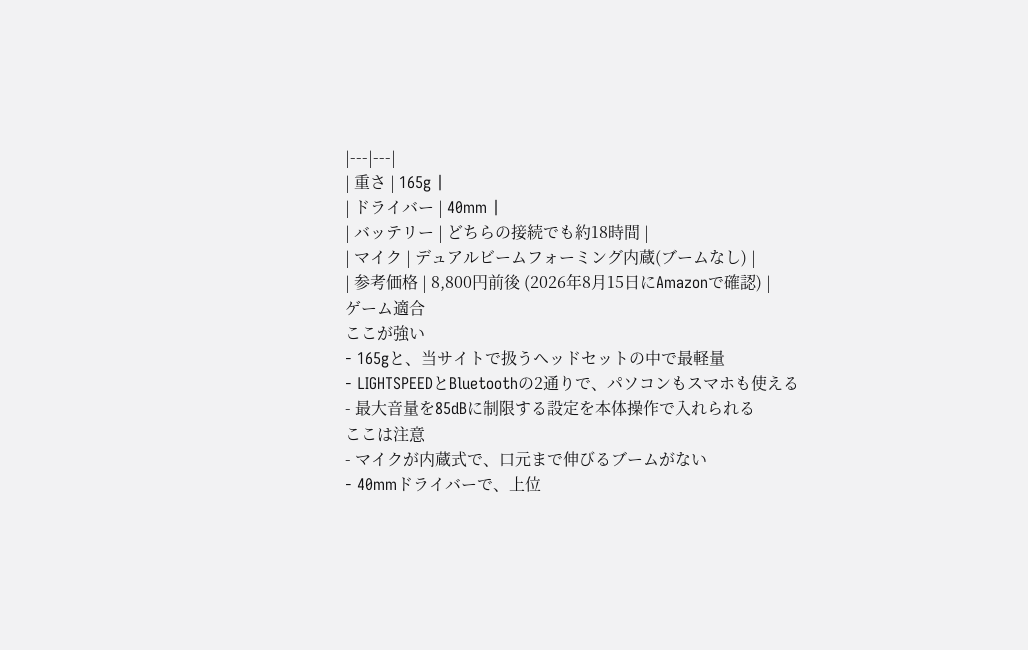|---|---|
| 重さ | 165g |
| ドライバー | 40mm |
| バッテリー | どちらの接続でも約18時間 |
| マイク | デュアルビームフォーミング内蔵(ブームなし) |
| 参考価格 | 8,800円前後 (2026年8月15日にAmazonで確認) |
ゲーム適合
ここが強い
- 165gと、当サイトで扱うヘッドセットの中で最軽量
- LIGHTSPEEDとBluetoothの2通りで、パソコンもスマホも使える
- 最大音量を85dBに制限する設定を本体操作で入れられる
ここは注意
- マイクが内蔵式で、口元まで伸びるブームがない
- 40mmドライバーで、上位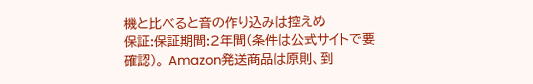機と比べると音の作り込みは控えめ
保証:保証期間:2年間(条件は公式サイトで要確認)。 Amazon発送商品は原則、到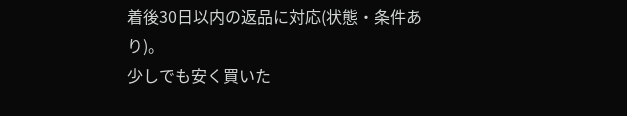着後30日以内の返品に対応(状態・条件あり)。
少しでも安く買いた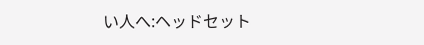い人へ:ヘッドセット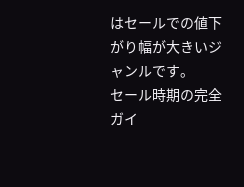はセールでの値下がり幅が大きいジャンルです。
セール時期の完全ガイ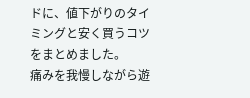ドに、値下がりのタイミングと安く買うコツをまとめました。
痛みを我慢しながら遊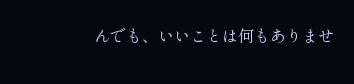んでも、いいことは何もありませ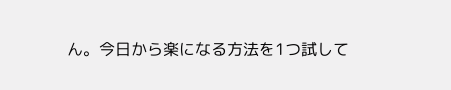ん。今日から楽になる方法を1つ試して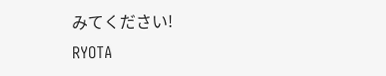みてください!
RYOTA